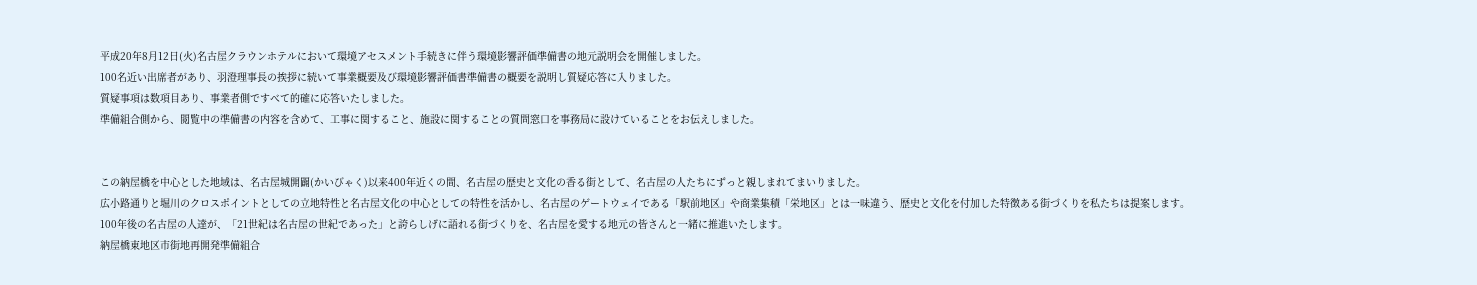平成20年8月12日(火)名古屋クラウンホテルにおいて環境アセスメント手続きに伴う環境影響評価準備書の地元説明会を開催しました。
100名近い出席者があり、羽澄理事長の挨拶に続いて事業概要及び環境影響評価書準備書の概要を説明し質疑応答に入りました。
質疑事項は数項目あり、事業者側ですべて的確に応答いたしました。
準備組合側から、閲覧中の準備書の内容を含めて、工事に関すること、施設に関することの質問窓口を事務局に設けていることをお伝えしました。


この納屋橋を中心とした地域は、名古屋城開闢(かいびゃく)以来400年近くの間、名古屋の歴史と文化の香る街として、名古屋の人たちにずっと親しまれてまいりました。
広小路通りと堀川のクロスポイントとしての立地特性と名古屋文化の中心としての特性を活かし、名古屋のゲートウェイである「駅前地区」や商業集積「栄地区」とは一味違う、歴史と文化を付加した特徴ある街づくりを私たちは提案します。
100年後の名古屋の人達が、「21世紀は名古屋の世紀であった」と誇らしげに語れる街づくりを、名古屋を愛する地元の皆さんと一緒に推進いたします。
納屋橋東地区市街地再開発準備組合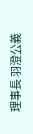理事長 羽澄公義